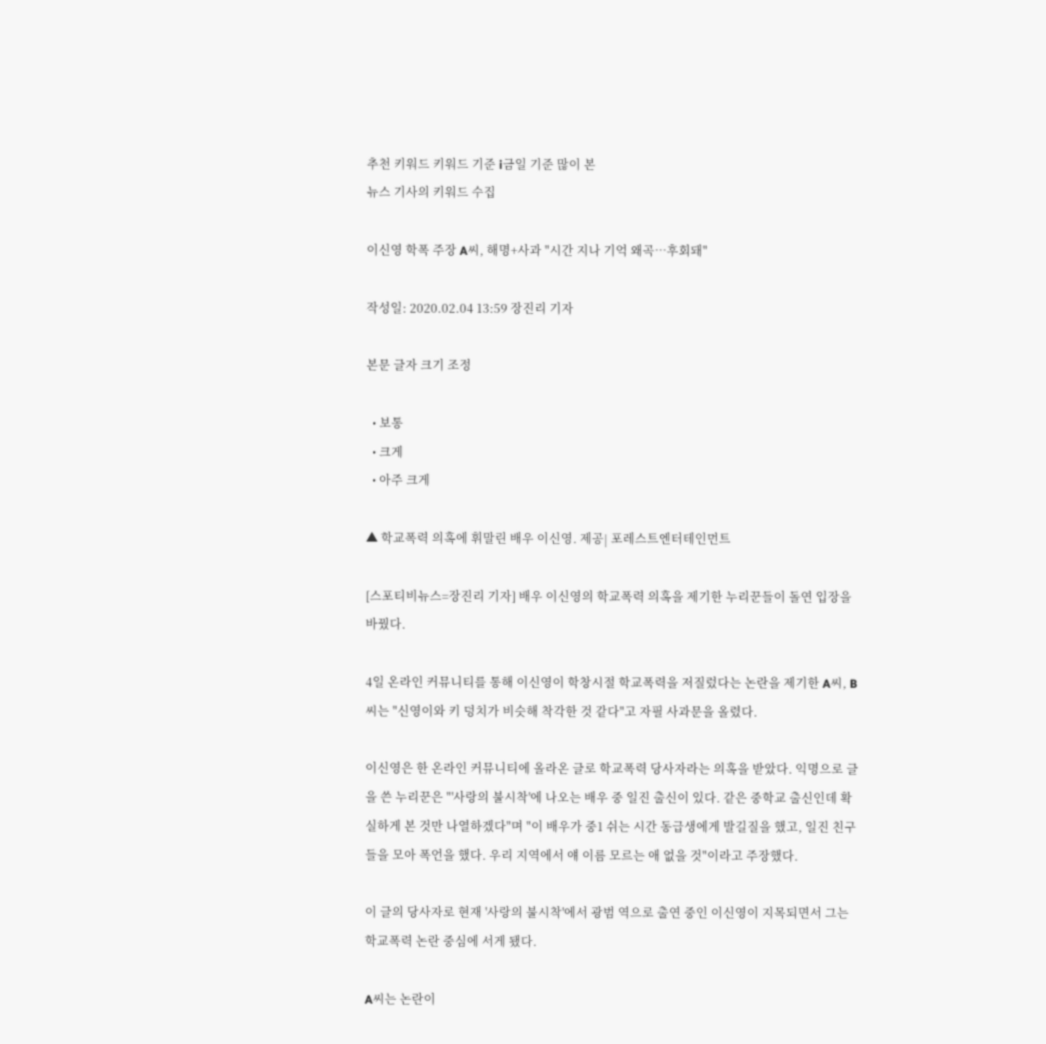추천 키워드 키워드 기준 i금일 기준 많이 본
뉴스 기사의 키워드 수집

이신영 학폭 주장 A씨, 해명+사과 "시간 지나 기억 왜곡…후회돼"

작성일: 2020.02.04 13:59 장진리 기자

본문 글자 크기 조정

  • 보통
  • 크게
  • 아주 크게

▲ 학교폭력 의혹에 휘말린 배우 이신영. 제공| 포레스트엔터테인먼트

[스포티비뉴스=장진리 기자] 배우 이신영의 학교폭력 의혹을 제기한 누리꾼들이 돌연 입장을 바꿨다.

4일 온라인 커뮤니티를 통해 이신영이 학창시절 학교폭력을 저질렀다는 논란을 제기한 A씨, B씨는 "신영이와 키 덩치가 비슷해 착각한 것 같다"고 자필 사과문을 올렸다.

이신영은 한 온라인 커뮤니티에 올라온 글로 학교폭력 당사자라는 의혹을 받았다. 익명으로 글을 쓴 누리꾼은 "'사랑의 불시착'에 나오는 배우 중 일진 출신이 있다. 같은 중학교 출신인데 확실하게 본 것만 나열하겠다"며 "이 배우가 중1 쉬는 시간 동급생에게 발길질을 했고, 일진 친구들을 모아 폭언을 했다. 우리 지역에서 얘 이름 모르는 애 없을 것"이라고 주장했다.

이 글의 당사자로 현재 '사랑의 불시착'에서 광범 역으로 출연 중인 이신영이 지목되면서 그는 학교폭력 논란 중심에 서게 됐다.

A씨는 논란이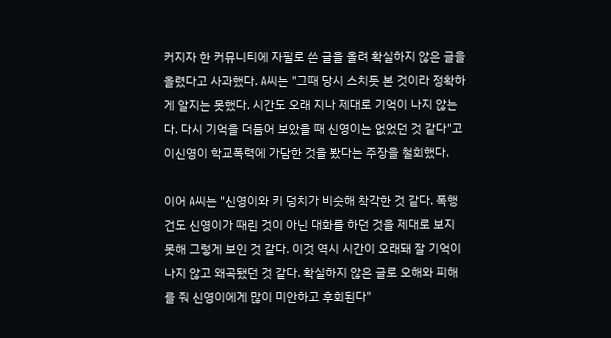커지자 한 커뮤니티에 자필로 쓴 글을 올려 확실하지 않은 글을 올렸다고 사과했다. A씨는 "그때 당시 스치듯 본 것이라 정확하게 알지는 못했다. 시간도 오래 지나 제대로 기억이 나지 않는다. 다시 기억을 더듬어 보았을 때 신영이는 없었던 것 같다"고 이신영이 학교폭력에 가담한 것을 봤다는 주장을 철회했다.

이어 A씨는 "신영이와 키 덩치가 비슷해 착각한 것 같다. 폭행 건도 신영이가 때린 것이 아닌 대화를 하던 것을 제대로 보지 못해 그렇게 보인 것 같다. 이것 역시 시간이 오래돼 잘 기억이 나지 않고 왜곡됐던 것 같다. 확실하지 않은 글로 오해와 피해를 줘 신영이에게 많이 미안하고 후회된다"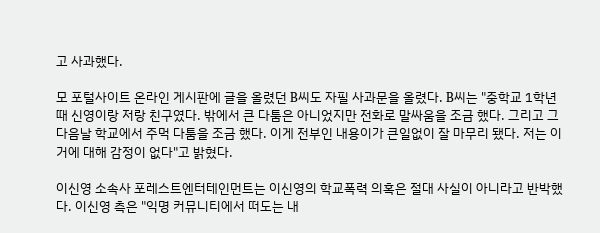고 사과했다.

모 포털사이트 온라인 게시판에 글을 올렸던 B씨도 자필 사과문을 올렸다. B씨는 "중학교 1학년 때 신영이랑 저랑 친구였다. 밖에서 큰 다툼은 아니었지만 전화로 말싸움을 조금 했다. 그리고 그 다음날 학교에서 주먹 다툼을 조금 했다. 이게 전부인 내용이가 큰일없이 잘 마무리 됐다. 저는 이거에 대해 감정이 없다"고 밝혔다.

이신영 소속사 포레스트엔터테인먼트는 이신영의 학교폭력 의혹은 절대 사실이 아니라고 반박했다. 이신영 측은 "익명 커뮤니티에서 떠도는 내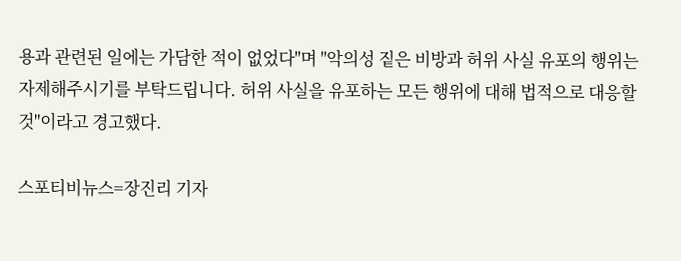용과 관련된 일에는 가담한 적이 없었다"며 "악의성 짙은 비방과 허위 사실 유포의 행위는 자제해주시기를 부탁드립니다. 허위 사실을 유포하는 모든 행위에 대해 법적으로 대응할 것"이라고 경고했다.

스포티비뉴스=장진리 기자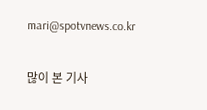mari@spotvnews.co.kr

많이 본 기사